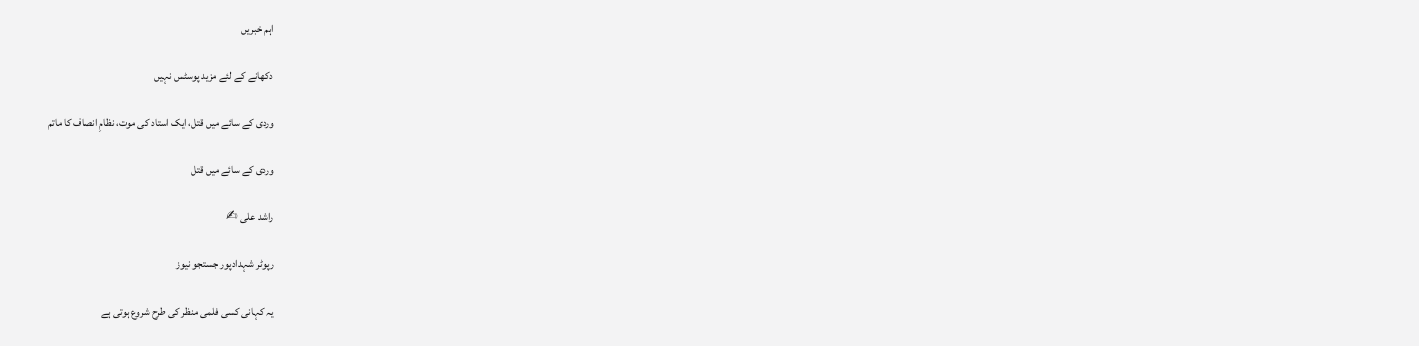اہم خبریں

دکھانے کے لئے مزید پوسٹس نہیں

وردی کے سائے میں قتل، ایک استاد کی موت، نظامِ انصاف کا ماتم

وردی کے سائے میں قتل

راشد علی ✍

رپوٹر شہدادپور جستجو نیوز

یہ کہانی کسی فلمی منظر کی طرح شروع ہوتی ہے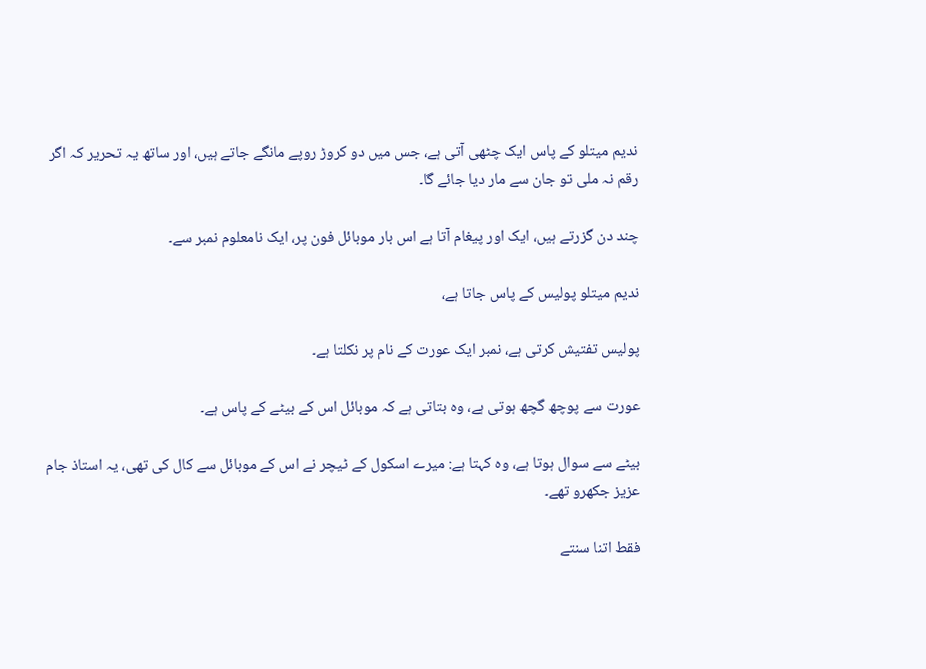ندیم میتلو کے پاس ایک چٹھی آتی ہے، جس میں دو کروڑ روپے مانگے جاتے ہیں، اور ساتھ یہ تحریر کہ اگر رقم نہ ملی تو جان سے مار دیا جائے گا۔

چند دن گزرتے ہیں، ایک اور پیغام آتا ہے اس بار موبائل فون پر، ایک نامعلوم نمبر سے۔

ندیم میتلو پولیس کے پاس جاتا ہے،

پولیس تفتیش کرتی ہے، نمبر ایک عورت کے نام پر نکلتا ہے۔

عورت سے پوچھ گچھ ہوتی ہے، وہ بتاتی ہے کہ موبائل اس کے بیٹے کے پاس ہے۔

بیٹے سے سوال ہوتا ہے، وہ کہتا ہے: میرے اسکول کے ٹیچر نے اس کے موبائل سے کال کی تھی، یہ استاذ جام عزیز جکھرو تھے۔

فقط اتنا سنتے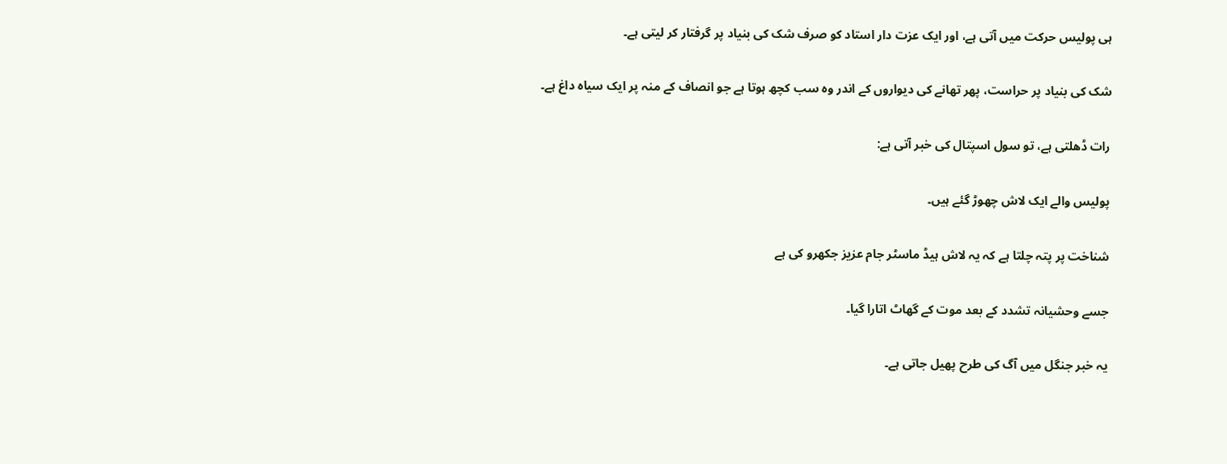ہی پولیس حرکت میں آتی ہے، اور ایک عزت دار استاد کو صرف شک کی بنیاد پر گرفتار کر لیتی ہے۔

شک کی بنیاد پر حراست، پھر تھانے کی دیواروں کے اندر وہ سب کچھ ہوتا ہے جو انصاف کے منہ پر ایک سیاہ داغ ہے۔

رات ڈھلتی ہے، تو سول اسپتال کی خبر آتی ہے:

پولیس والے ایک لاش چھوڑ گئے ہیں۔

شناخت پر پتہ چلتا ہے کہ یہ لاش ہیڈ ماسٹر جام عزیز جکھرو کی ہے

جسے وحشیانہ تشدد کے بعد موت کے گھاٹ اتارا گیا۔

یہ خبر جنگل میں آگ کی طرح پھیل جاتی ہے۔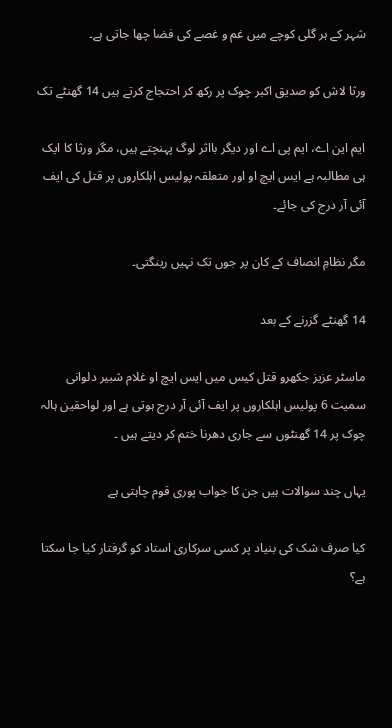شہر کے ہر گلی کوچے میں غم و غصے کی فضا چھا جاتی ہے۔

ورثا لاش کو صدیق اکبر چوک پر رکھ کر احتجاج کرتے ہیں 14 گھنٹے تک

ایم این اے، ایم پی اے اور دیگر بااثر لوگ پہنچتے ہیں، مگر ورثا کا ایک ہی مطالبہ ہے ایس ایچ او اور متعلقہ پولیس اہلکاروں پر قتل کی ایف آئی آر درج کی جائے۔

مگر نظامِ انصاف کے کان پر جوں تک نہیں رینگتی۔

14 گھنٹے گزرنے کے بعد

ماسٹر عزیز جکھرو قتل کیس میں ایس ایچ او غلام شبیر دلوانی سمیت 6 پولیس اہلکاروں پر ایف آئی آر درج ہوتی ہے اور لواحقین ہالہ چوک پر 14 گھنٹوں سے جاری دھرنا ختم کر دیتے ہیں ۔

یہاں چند سوالات ہیں جن کا جواب پوری قوم چاہتی ہے

کیا صرف شک کی بنیاد پر کسی سرکاری استاد کو گرفتار کیا جا سکتا ہے؟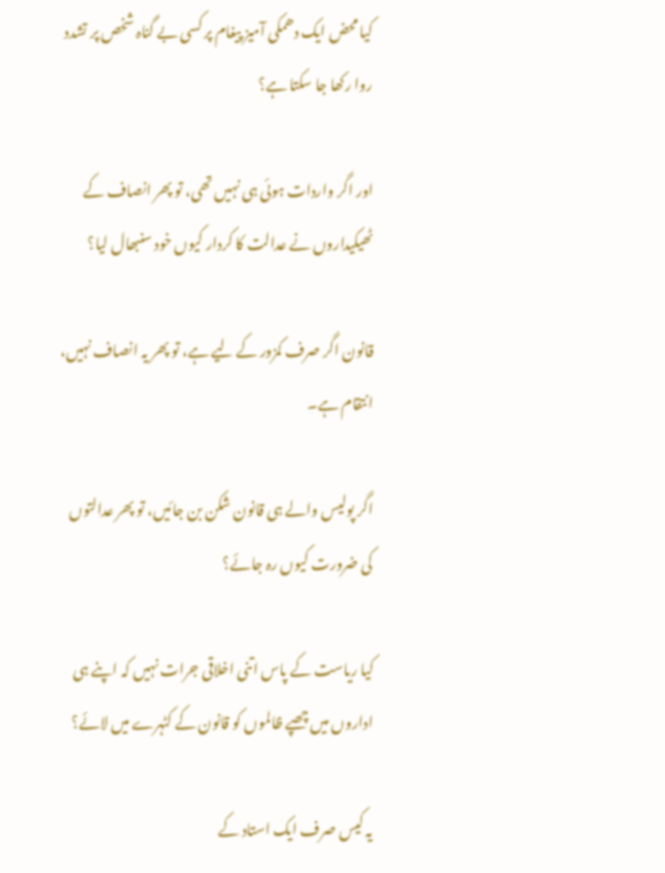کیا محض ایک دھمکی آمیز پیغام پر کسی بے گناہ شخص پر تشدد روا رکھا جا سکتا ہے؟

اور اگر واردات ہوئی ہی نہیں تھی، تو پھر انصاف کے ٹھیکیداروں نے عدالت کا کردار کیوں خود سنبھال لیا؟

قانون اگر صرف کمزور کے لیے ہے، تو پھر یہ انصاف نہیں، انتقام ہے۔

اگر پولیس والے ہی قانون شکن بن جائیں، تو پھر عدالتوں کی ضرورت کیوں رہ جائے؟

کیا ریاست کے پاس اتنی اخلاقی جرات نہیں کہ اپنے ہی اداروں میں چھپے ظالموں کو قانون کے کٹہرے میں لائے؟

یہ کیس صرف ایک استاد کے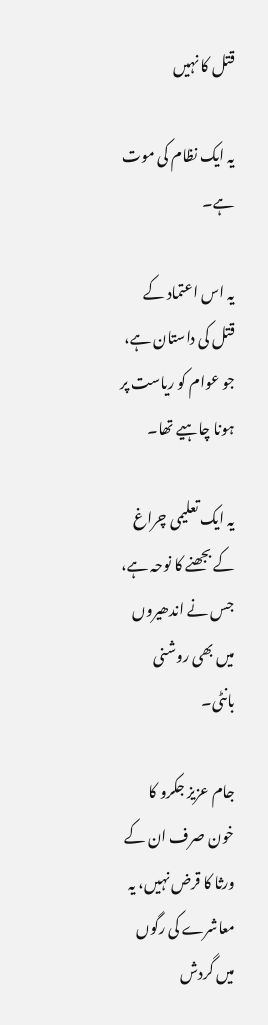قتل کا نہیں

یہ ایک نظام کی موت ہے۔

یہ اس اعتماد کے قتل کی داستان ہے، جو عوام کو ریاست پر ہونا چاہیے تھا۔

یہ ایک تعلیمی چراغ کے بجھنے کا نوحہ ہے، جس نے اندھیروں میں بھی روشنی بانٹی۔

جام عزیز جکرو کا خون صرف ان کے ورثا کا قرض نہیں، یہ معاشرے کی رگوں میں گردش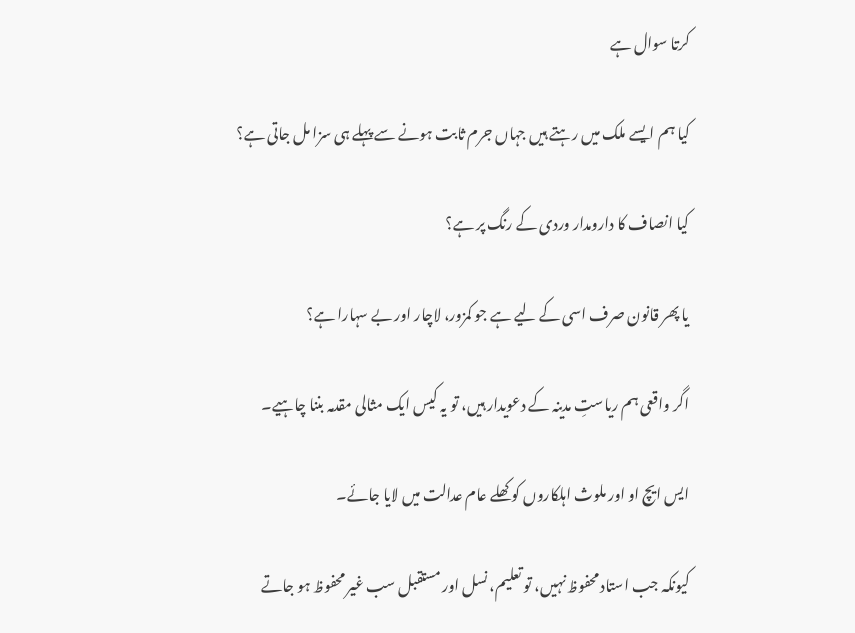کرتا سوال ہے

کیا ہم ایسے ملک میں رہتے ہیں جہاں جرم ثابت ہونے سے پہلے ہی سزا مل جاتی ہے؟

کیا انصاف کا دارومدار وردی کے رنگ پر ہے؟

یا پھر قانون صرف اسی کے لیے ہے جو کمزور، لاچار اور بے سہارا ہے؟

اگر واقعی ہم ریاستِ مدینہ کے دعویدار ہیں، تو یہ کیس ایک مثالی مقدمہ بننا چاہیے۔

ایس ایچ او اور ملوث اہلکاروں کو کھلے عام عدالت میں لایا جائے۔

کیونکہ جب استاد محفوظ نہیں، تو تعلیم، نسل اور مستقبل سب غیر محفوظ ہو جاتے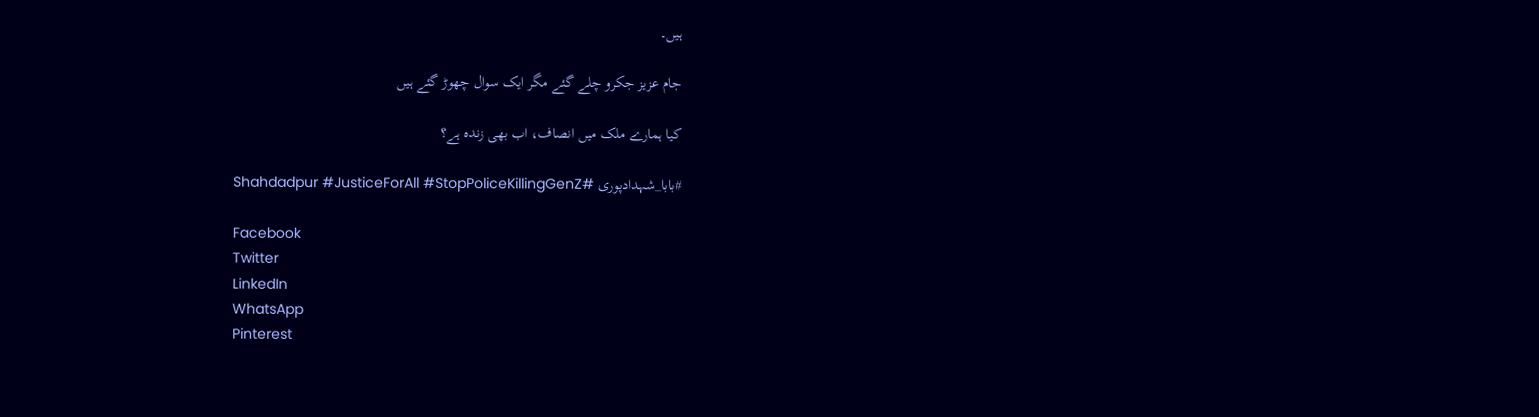ہیں۔

جام عزیز جکرو چلے گئے مگر ایک سوال چھوڑ گئے ہیں

کیا ہمارے ملک میں انصاف، اب بھی زندہ ہے؟

#بابا_شہدادپوری #Shahdadpur #JusticeForAll #StopPoliceKillingGenZ

Facebook
Twitter
LinkedIn
WhatsApp
Pinterest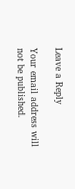Leave a Reply

Your email address will not be published.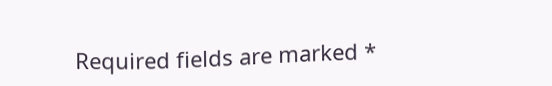Required fields are marked *